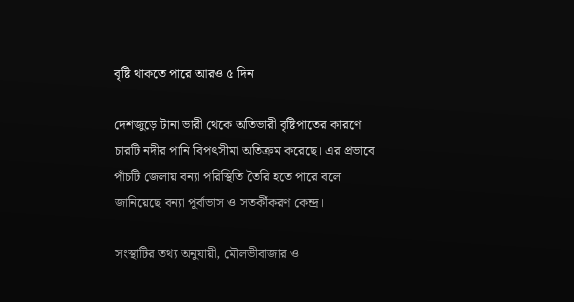বৃষ্টি থাকতে পারে আরও ৫ দিন

দেশজুড়ে টানা ভারী থেকে অতিভারী বৃষ্টিপাতের কারণে চারটি নদীর পানি বিপৎসীমা অতিক্রম করেছে। এর প্রভাবে পাঁচটি জেলায় বন্যা পরিস্থিতি তৈরি হতে পারে বলে জানিয়েছে বন্যা পূর্বাভাস ও সতর্কীকরণ কেন্দ্র।

সংস্থাটির তথ্য অনুযায়ী, মৌলভীবাজার ও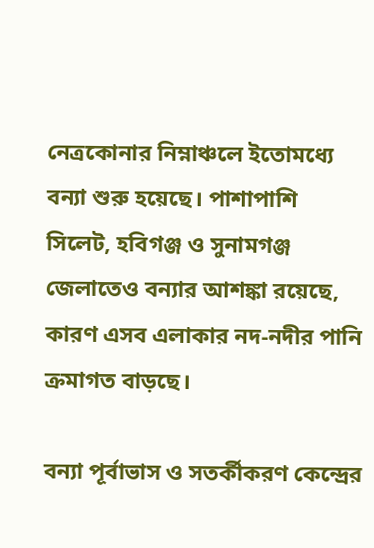নেত্রকোনার নিম্নাঞ্চলে ইতোমধ্যে বন্যা শুরু হয়েছে। পাশাপাশি সিলেট, হবিগঞ্জ ও সুনামগঞ্জ জেলাতেও বন্যার আশঙ্কা রয়েছে, কারণ এসব এলাকার নদ-নদীর পানি ক্রমাগত বাড়ছে।

বন্যা পূর্বাভাস ও সতর্কীকরণ কেন্দ্রের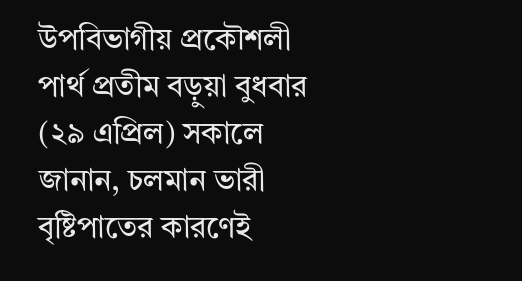উপবিভাগীয় প্রকৌশলী পার্থ প্রতীম বড়ুয়া বুধবার (২৯ এপ্রিল) সকালে জানান, চলমান ভারী বৃষ্টিপাতের কারণেই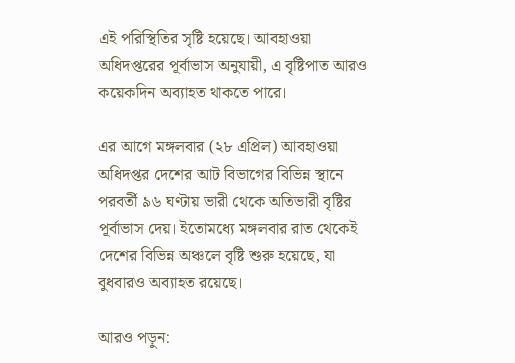এই পরিস্থিতির সৃষ্টি হয়েছে। আবহাওয়া অধিদপ্তরের পূর্বাভাস অনুযায়ী, এ বৃষ্টিপাত আরও কয়েকদিন অব্যাহত থাকতে পারে।

এর আগে মঙ্গলবার (২৮ এপ্রিল) আবহাওয়া অধিদপ্তর দেশের আট বিভাগের বিভিন্ন স্থানে পরবর্তী ৯৬ ঘণ্টায় ভারী থেকে অতিভারী বৃষ্টির পূর্বাভাস দেয়। ইতোমধ্যে মঙ্গলবার রাত থেকেই দেশের বিভিন্ন অঞ্চলে বৃষ্টি শুরু হয়েছে, যা বুধবারও অব্যাহত রয়েছে।

আরও পড়ুন: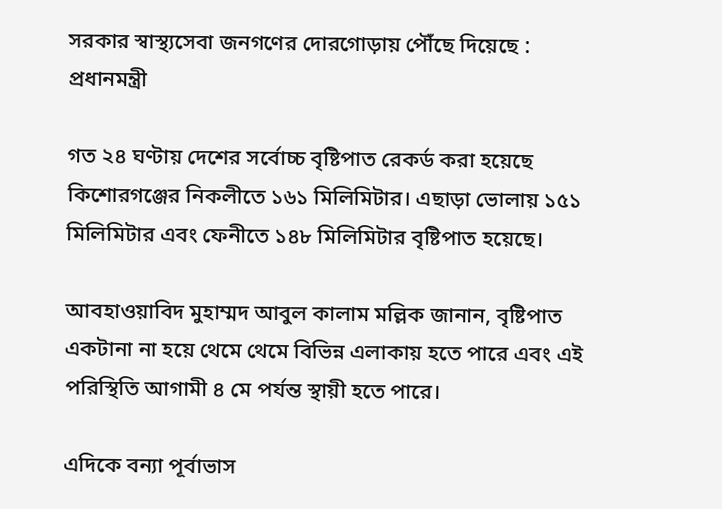সরকার স্বাস্থ্যসেবা জনগণের দোরগোড়ায় পৌঁছে দিয়েছে : প্রধানমন্ত্রী

গত ২৪ ঘণ্টায় দেশের সর্বোচ্চ বৃষ্টিপাত রেকর্ড করা হয়েছে কিশোরগঞ্জের নিকলীতে ১৬১ মিলিমিটার। এছাড়া ভোলায় ১৫১ মিলিমিটার এবং ফেনীতে ১৪৮ মিলিমিটার বৃষ্টিপাত হয়েছে।

আবহাওয়াবিদ মুহাম্মদ আবুল কালাম মল্লিক জানান, বৃষ্টিপাত একটানা না হয়ে থেমে থেমে বিভিন্ন এলাকায় হতে পারে এবং এই পরিস্থিতি আগামী ৪ মে পর্যন্ত স্থায়ী হতে পারে।

এদিকে বন্যা পূর্বাভাস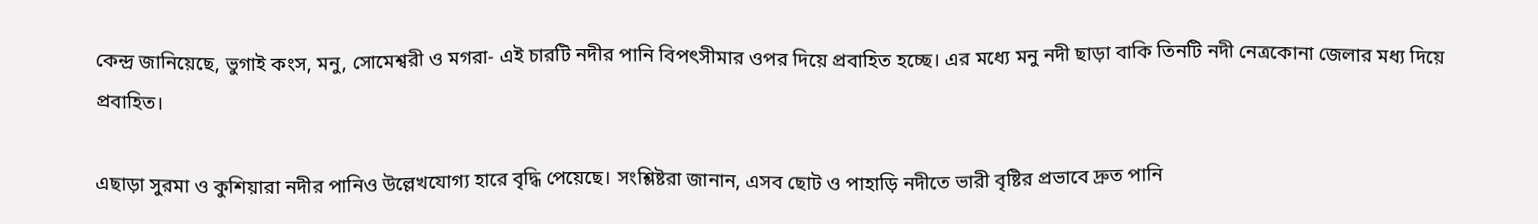কেন্দ্র জানিয়েছে, ভুগাই কংস, মনু, সোমেশ্বরী ও মগরা- এই চারটি নদীর পানি বিপৎসীমার ওপর দিয়ে প্রবাহিত হচ্ছে। এর মধ্যে মনু নদী ছাড়া বাকি তিনটি নদী নেত্রকোনা জেলার মধ্য দিয়ে প্রবাহিত।

এছাড়া সুরমা ও কুশিয়ারা নদীর পানিও উল্লেখযোগ্য হারে বৃদ্ধি পেয়েছে। সংশ্লিষ্টরা জানান, এসব ছোট ও পাহাড়ি নদীতে ভারী বৃষ্টির প্রভাবে দ্রুত পানি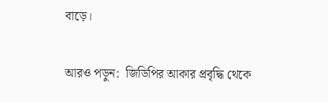বাড়ে।

আরও পড়ুন:  জিডিপির আকার প্রবৃদ্ধি থেকে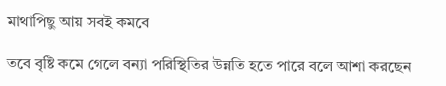মাথাপিছু আয় সবই কমবে

তবে বৃষ্টি কমে গেলে বন্যা পরিস্থিতির উন্নতি হতে পারে বলে আশা করছেন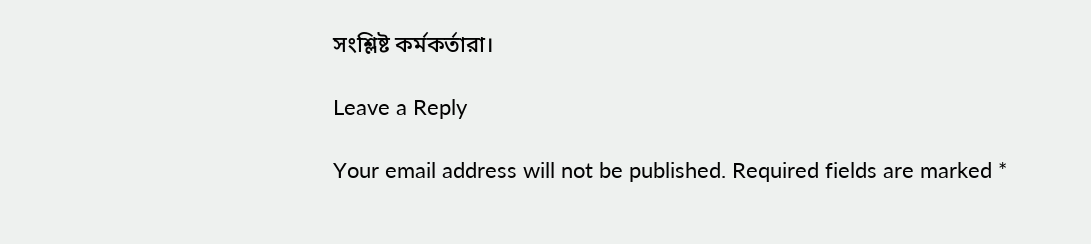সংশ্লিষ্ট কর্মকর্তারা।

Leave a Reply

Your email address will not be published. Required fields are marked *